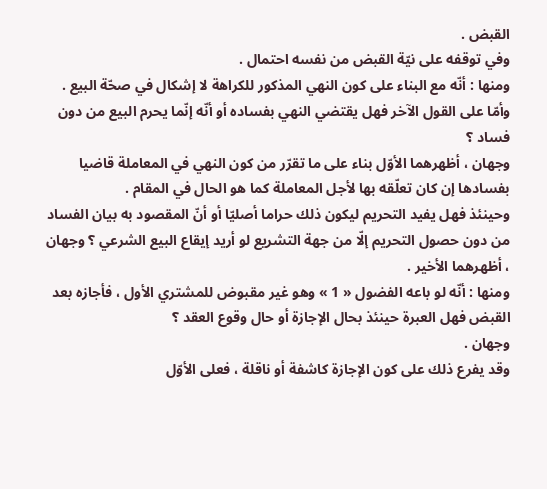القبض .
وفي توقفه على نيّة القبض من نفسه احتمال .
ومنها : أنّه مع البناء على كون النهي المذكور للكراهة لا إشكال في صحّة البيع .
وأمّا على القول الآخر فهل يقتضي النهي بفساده أو أنّه إنّما يحرم البيع من دون فساد ؟
وجهان ، أظهرهما الأوّل بناء على ما تقرّر من كون النهي في المعاملة قاضيا بفسادها إن كان تعلّقه بها لأجل المعاملة كما هو الحال في المقام .
وحينئذ فهل يفيد التحريم ليكون ذلك حراما أصليّا أو أنّ المقصود به بيان الفساد من دون حصول التحريم إلّا من جهة التشريع لو أريد إيقاع البيع الشرعي ؟ وجهان ، أظهرهما الأخير .
ومنها : أنّه لو باعه الفضول « 1 » وهو غير مقبوض للمشتري الأول ، فأجازه بعد القبض فهل العبرة حينئذ بحال الإجازة أو حال وقوع العقد ؟
وجهان .
وقد يفرع ذلك على كون الإجازة كاشفة أو ناقلة ، فعلى الأوّل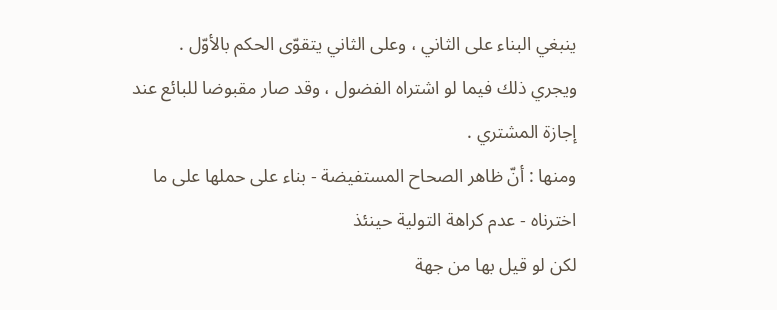ينبغي البناء على الثاني ، وعلى الثاني يتقوّى الحكم بالأوّل .
ويجري ذلك فيما لو اشتراه الفضول ، وقد صار مقبوضا للبائع عند إجازة المشتري .
ومنها : أنّ ظاهر الصحاح المستفيضة - بناء على حملها على ما اخترناه - عدم كراهة التولية حينئذ
لكن لو قيل بها من جهة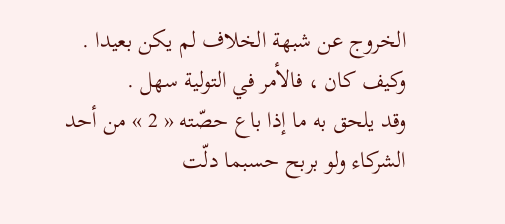الخروج عن شبهة الخلاف لم يكن بعيدا .
وكيف كان ، فالأمر في التولية سهل .
وقد يلحق به ما إذا باع حصّته « 2 » من أحد الشركاء ولو بربح حسبما دلّت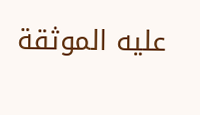عليه الموثقة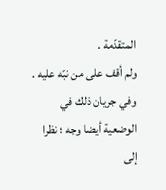المتقدّمة .
ولم أقف على من نبّه عليه .
وفي جريان ذلك في الوضعية أيضا وجه ؛ نظرا إلى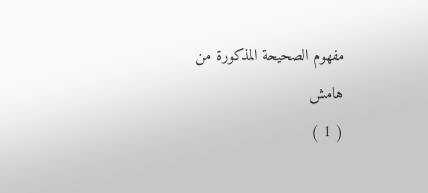مفهوم الصحيحة المذكورة من
هامش
( 1 )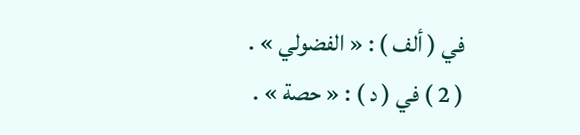في ( ألف ) : « الفضولي » .
( 2 ) في ( د ) : « حصة » .